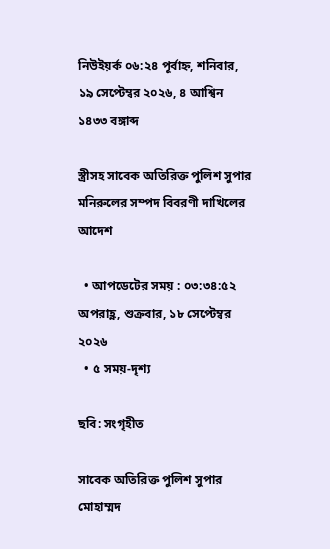নিউইয়র্ক ০৬:২৪ পূর্বাহ্ন, শনিবার, ১৯ সেপ্টেম্বর ২০২৬, ৪ আশ্বিন ১৪৩৩ বঙ্গাব্দ

স্ত্রীসহ সাবেক অতিরিক্ত পুলিশ সুপার মনিরুলের সম্পদ বিবরণী দাখিলের আদেশ

  • আপডেটের সময় : ০৩:৩৪:৫২ অপরাহ্ণ, শুক্রবার, ১৮ সেপ্টেম্বর ২০২৬
  • ৫ সময়-দৃশ্য

ছবি: সংগৃহীত

সাবেক অতিরিক্ত পুলিশ সুপার মোহাম্মদ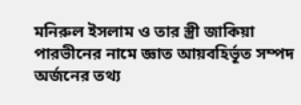মনিরুল ইসলাম ও তার স্ত্রী জাকিয়া পারভীনের নামে জ্ঞাত আয়বহির্ভূত সম্পদ অর্জনের তথ্য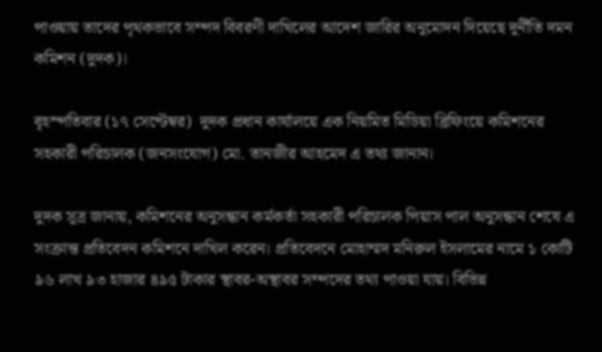পাওয়ায় তাদের পৃথকভাবে সম্পদ বিবরণী দাখিলের আদেশ জারির অনুমোদন দিয়েছে দুর্নীতি দমন কমিশন (দুদক)।

বৃহস্পতিবার (১৭ সেপ্টেম্বর)  দুদক প্রধান কার্যালয়ে এক নিয়মিত মিডিয়া ব্রিফিংয়ে কমিশনের সহকারী পরিচালক (জনসংযোগ) মো. তানজীর আহমেদ এ তথ্য জানান।

দুদক সূত্র জানায়, কমিশনের অনুসন্ধান কর্মকর্তা সহকারী পরিচালক পিয়াস পাল অনুসন্ধান শেষে এ সংক্রান্ত প্রতিবেদন কমিশনে দাখিল করেন। প্রতিবেদনে মোহাম্মদ মনিরুল ইসলামের নামে ১ কোটি ৯৬ লাখ ৯৩ হাজার ৪৯৫ টাকার স্থাবর-অস্থাবর সম্পদের তথ্য পাওয়া যায়। বিভিন্ন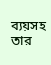ব্যয়সহ তার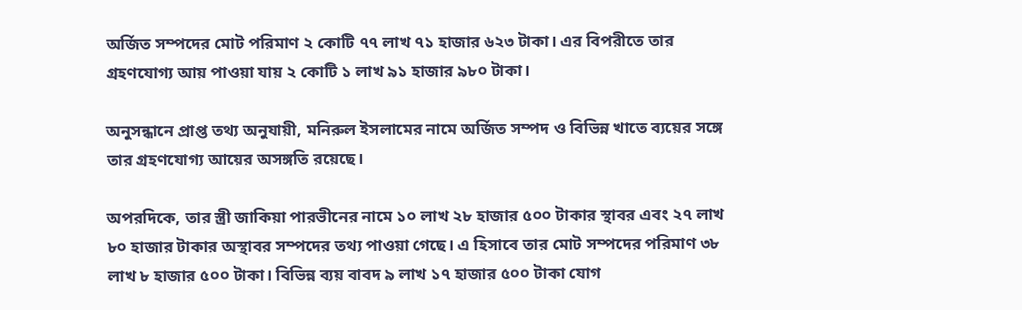অর্জিত সম্পদের মোট পরিমাণ ২ কোটি ৭৭ লাখ ৭১ হাজার ৬২৩ টাকা। এর বিপরীতে তার গ্রহণযোগ্য আয় পাওয়া যায় ২ কোটি ১ লাখ ৯১ হাজার ৯৮০ টাকা।

অনুসন্ধানে প্রাপ্ত তথ্য অনুযায়ী, মনিরুল ইসলামের নামে অর্জিত সম্পদ ও বিভিন্ন খাতে ব্যয়ের সঙ্গে তার গ্রহণযোগ্য আয়ের অসঙ্গতি রয়েছে।

অপরদিকে, তার স্ত্রী জাকিয়া পারভীনের নামে ১০ লাখ ২৮ হাজার ৫০০ টাকার স্থাবর এবং ২৭ লাখ ৮০ হাজার টাকার অস্থাবর সম্পদের তথ্য পাওয়া গেছে। এ হিসাবে তার মোট সম্পদের পরিমাণ ৩৮ লাখ ৮ হাজার ৫০০ টাকা। বিভিন্ন ব্যয় বাবদ ৯ লাখ ১৭ হাজার ৫০০ টাকা যোগ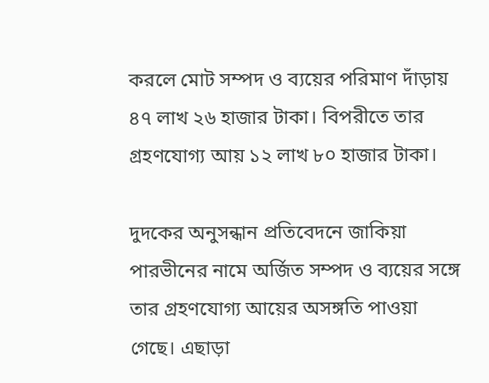করলে মোট সম্পদ ও ব্যয়ের পরিমাণ দাঁড়ায় ৪৭ লাখ ২৬ হাজার টাকা। বিপরীতে তার গ্রহণযোগ্য আয় ১২ লাখ ৮০ হাজার টাকা।

দুদকের অনুসন্ধান প্রতিবেদনে জাকিয়া পারভীনের নামে অর্জিত সম্পদ ও ব্যয়ের সঙ্গে তার গ্রহণযোগ্য আয়ের অসঙ্গতি পাওয়া গেছে। এছাড়া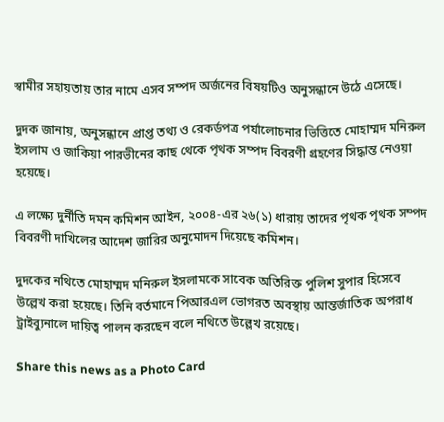স্বামীর সহায়তায় তার নামে এসব সম্পদ অর্জনের বিষয়টিও অনুসন্ধানে উঠে এসেছে।

দুদক জানায়, অনুসন্ধানে প্রাপ্ত তথ্য ও রেকর্ডপত্র পর্যালোচনার ভিত্তিতে মোহাম্মদ মনিরুল ইসলাম ও জাকিয়া পারভীনের কাছ থেকে পৃথক সম্পদ বিবরণী গ্রহণের সিদ্ধান্ত নেওয়া হয়েছে।

এ লক্ষ্যে দুর্নীতি দমন কমিশন আইন, ২০০৪-এর ২৬(১) ধারায় তাদের পৃথক পৃথক সম্পদ বিবরণী দাখিলের আদেশ জারির অনুমোদন দিয়েছে কমিশন।

দুদকের নথিতে মোহাম্মদ মনিরুল ইসলামকে সাবেক অতিরিক্ত পুলিশ সুপার হিসেবে উল্লেখ করা হয়েছে। তিনি বর্তমানে পিআরএল ভোগরত অবস্থায় আন্তর্জাতিক অপরাধ ট্রাইব্যুনালে দায়িত্ব পালন করছেন বলে নথিতে উল্লেখ রয়েছে।

Share this news as a Photo Card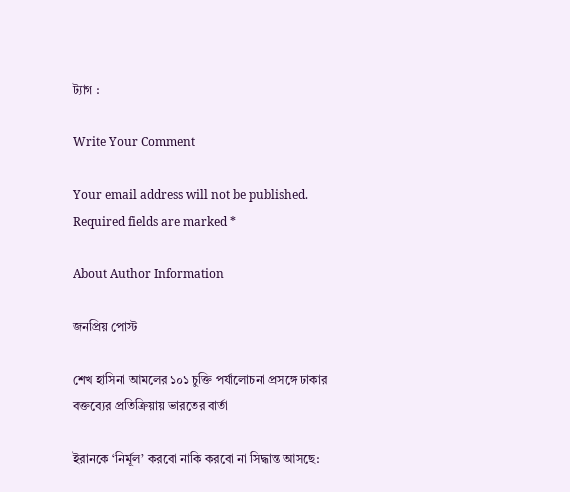ট্যাগ :

Write Your Comment

Your email address will not be published. Required fields are marked *

About Author Information

জনপ্রিয় পোস্ট

শেখ হাসিনা আমলের ১০১ চুক্তি পর্যালোচনা প্রসঙ্গে ঢাকার বক্তব্যের প্রতিক্রিয়ায় ভারতের বার্তা

ইরানকে ‘নির্মূল’ করবো নাকি করবো না সিদ্ধান্ত আসছে: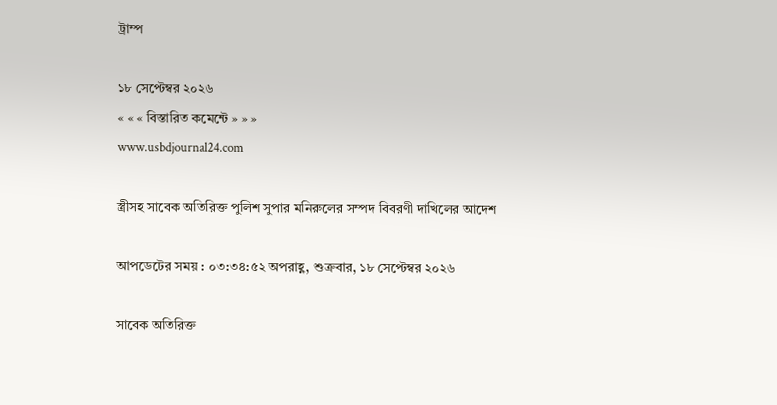ট্রাম্প

১৮ সেপ্টেম্বর ২০২৬
« « « বিস্তারিত কমেন্টে » » »
www.usbdjournal24.com

স্ত্রীসহ সাবেক অতিরিক্ত পুলিশ সুপার মনিরুলের সম্পদ বিবরণী দাখিলের আদেশ

আপডেটের সময় : ০৩:৩৪:৫২ অপরাহ্ণ, শুক্রবার, ১৮ সেপ্টেম্বর ২০২৬

সাবেক অতিরিক্ত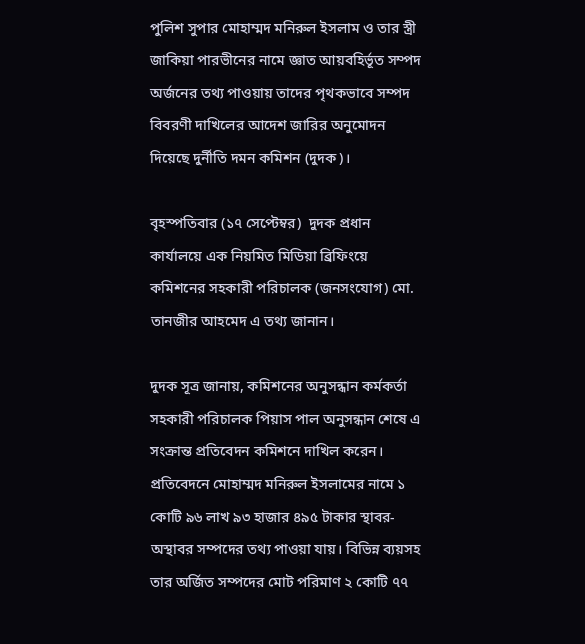পুলিশ সুপার মোহাম্মদ মনিরুল ইসলাম ও তার স্ত্রী জাকিয়া পারভীনের নামে জ্ঞাত আয়বহির্ভূত সম্পদ অর্জনের তথ্য পাওয়ায় তাদের পৃথকভাবে সম্পদ বিবরণী দাখিলের আদেশ জারির অনুমোদন দিয়েছে দুর্নীতি দমন কমিশন (দুদক)।

বৃহস্পতিবার (১৭ সেপ্টেম্বর)  দুদক প্রধান কার্যালয়ে এক নিয়মিত মিডিয়া ব্রিফিংয়ে কমিশনের সহকারী পরিচালক (জনসংযোগ) মো. তানজীর আহমেদ এ তথ্য জানান।

দুদক সূত্র জানায়, কমিশনের অনুসন্ধান কর্মকর্তা সহকারী পরিচালক পিয়াস পাল অনুসন্ধান শেষে এ সংক্রান্ত প্রতিবেদন কমিশনে দাখিল করেন। প্রতিবেদনে মোহাম্মদ মনিরুল ইসলামের নামে ১ কোটি ৯৬ লাখ ৯৩ হাজার ৪৯৫ টাকার স্থাবর-অস্থাবর সম্পদের তথ্য পাওয়া যায়। বিভিন্ন ব্যয়সহ তার অর্জিত সম্পদের মোট পরিমাণ ২ কোটি ৭৭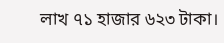লাখ ৭১ হাজার ৬২৩ টাকা।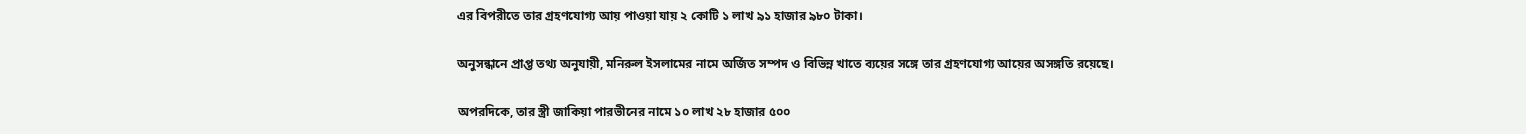এর বিপরীতে তার গ্রহণযোগ্য আয় পাওয়া যায় ২ কোটি ১ লাখ ৯১ হাজার ৯৮০ টাকা।

অনুসন্ধানে প্রাপ্ত তথ্য অনুযায়ী, মনিরুল ইসলামের নামে অর্জিত সম্পদ ও বিভিন্ন খাতে ব্যয়ের সঙ্গে তার গ্রহণযোগ্য আয়ের অসঙ্গতি রয়েছে।

অপরদিকে, তার স্ত্রী জাকিয়া পারভীনের নামে ১০ লাখ ২৮ হাজার ৫০০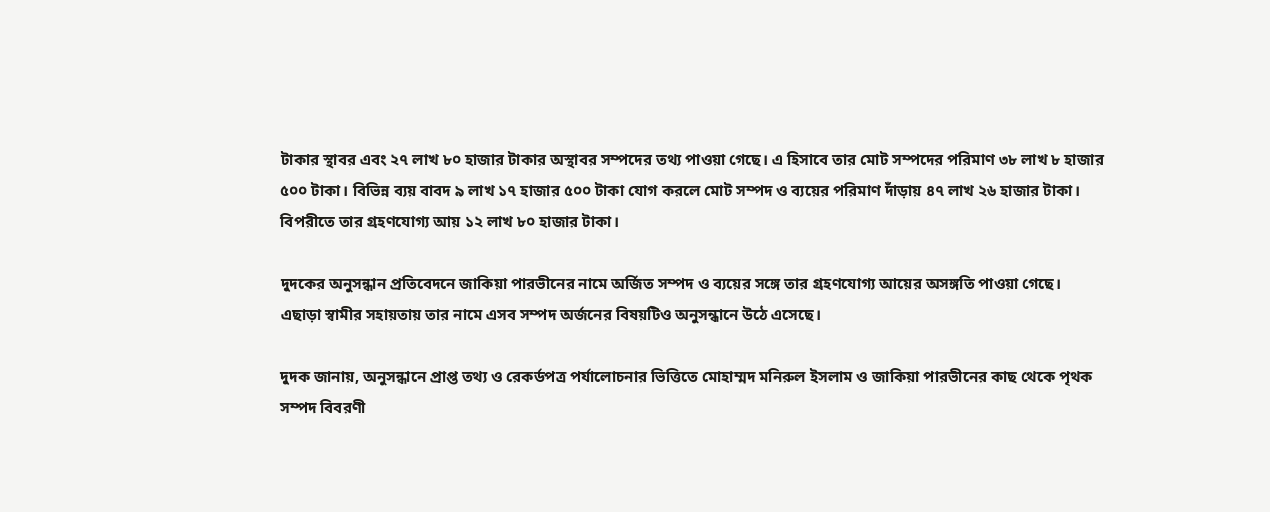টাকার স্থাবর এবং ২৭ লাখ ৮০ হাজার টাকার অস্থাবর সম্পদের তথ্য পাওয়া গেছে। এ হিসাবে তার মোট সম্পদের পরিমাণ ৩৮ লাখ ৮ হাজার ৫০০ টাকা। বিভিন্ন ব্যয় বাবদ ৯ লাখ ১৭ হাজার ৫০০ টাকা যোগ করলে মোট সম্পদ ও ব্যয়ের পরিমাণ দাঁড়ায় ৪৭ লাখ ২৬ হাজার টাকা। বিপরীতে তার গ্রহণযোগ্য আয় ১২ লাখ ৮০ হাজার টাকা।

দুদকের অনুসন্ধান প্রতিবেদনে জাকিয়া পারভীনের নামে অর্জিত সম্পদ ও ব্যয়ের সঙ্গে তার গ্রহণযোগ্য আয়ের অসঙ্গতি পাওয়া গেছে। এছাড়া স্বামীর সহায়তায় তার নামে এসব সম্পদ অর্জনের বিষয়টিও অনুসন্ধানে উঠে এসেছে।

দুদক জানায়, অনুসন্ধানে প্রাপ্ত তথ্য ও রেকর্ডপত্র পর্যালোচনার ভিত্তিতে মোহাম্মদ মনিরুল ইসলাম ও জাকিয়া পারভীনের কাছ থেকে পৃথক সম্পদ বিবরণী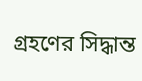গ্রহণের সিদ্ধান্ত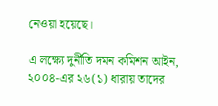নেওয়া হয়েছে।

এ লক্ষ্যে দুর্নীতি দমন কমিশন আইন, ২০০৪-এর ২৬(১) ধারায় তাদের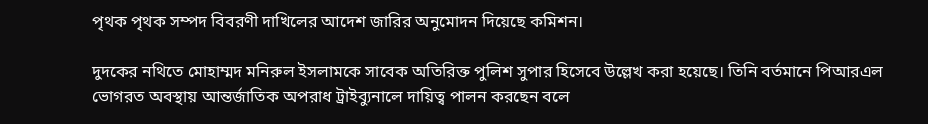পৃথক পৃথক সম্পদ বিবরণী দাখিলের আদেশ জারির অনুমোদন দিয়েছে কমিশন।

দুদকের নথিতে মোহাম্মদ মনিরুল ইসলামকে সাবেক অতিরিক্ত পুলিশ সুপার হিসেবে উল্লেখ করা হয়েছে। তিনি বর্তমানে পিআরএল ভোগরত অবস্থায় আন্তর্জাতিক অপরাধ ট্রাইব্যুনালে দায়িত্ব পালন করছেন বলে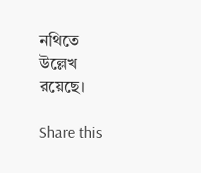নথিতে উল্লেখ রয়েছে।

Share this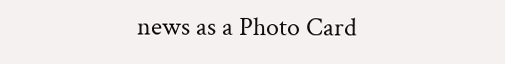news as a Photo Card